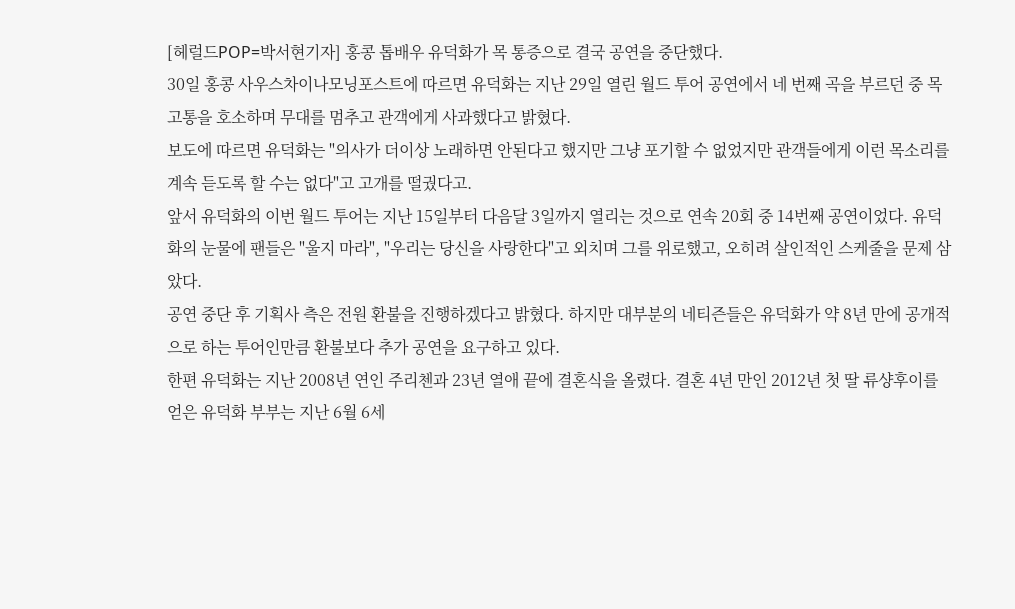[헤럴드POP=박서현기자] 홍콩 톱배우 유덕화가 목 통증으로 결국 공연을 중단했다.
30일 홍콩 사우스차이나모닝포스트에 따르면 유덕화는 지난 29일 열린 월드 투어 공연에서 네 번째 곡을 부르던 중 목 고통을 호소하며 무대를 멈추고 관객에게 사과했다고 밝혔다.
보도에 따르면 유덕화는 "의사가 더이상 노래하면 안된다고 했지만 그냥 포기할 수 없었지만 관객들에게 이런 목소리를 계속 듣도록 할 수는 없다"고 고개를 떨궜다고.
앞서 유덕화의 이번 월드 투어는 지난 15일부터 다음달 3일까지 열리는 것으로 연속 20회 중 14번째 공연이었다. 유덕화의 눈물에 팬들은 "울지 마라", "우리는 당신을 사랑한다"고 외치며 그를 위로했고, 오히려 살인적인 스케줄을 문제 삼았다.
공연 중단 후 기획사 측은 전원 환불을 진행하겠다고 밝혔다. 하지만 대부분의 네티즌들은 유덕화가 약 8년 만에 공개적으로 하는 투어인만큼 환불보다 추가 공연을 요구하고 있다.
한편 유덕화는 지난 2008년 연인 주리첸과 23년 열애 끝에 결혼식을 올렸다. 결혼 4년 만인 2012년 첫 딸 류샹후이를 얻은 유덕화 부부는 지난 6월 6세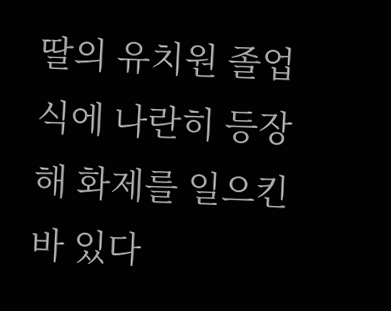딸의 유치원 졸업식에 나란히 등장해 화제를 일으킨 바 있다